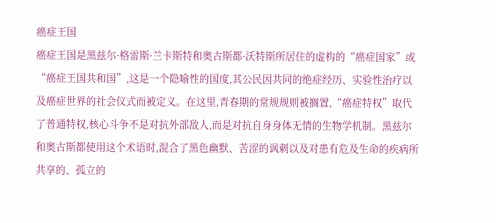癌症王国
癌症王国是黑兹尔·格雷斯·兰卡斯特和奥古斯都·沃特斯所居住的虚构的“癌症国家”或“癌症王国共和国”,这是一个隐喻性的国度,其公民因共同的绝症经历、实验性治疗以及癌症世界的社会仪式而被定义。在这里,青春期的常规规则被搁置,“癌症特权”取代了普通特权,核心斗争不是对抗外部敌人,而是对抗自身身体无情的生物学机制。黑兹尔和奥古斯都使用这个术语时,混合了黑色幽默、苦涩的讽刺以及对患有危及生命的疾病所共享的、孤立的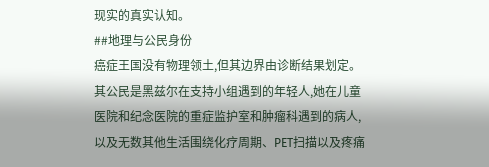现实的真实认知。
##地理与公民身份
癌症王国没有物理领土,但其边界由诊断结果划定。其公民是黑兹尔在支持小组遇到的年轻人,她在儿童医院和纪念医院的重症监护室和肿瘤科遇到的病人,以及无数其他生活围绕化疗周期、PET扫描以及疼痛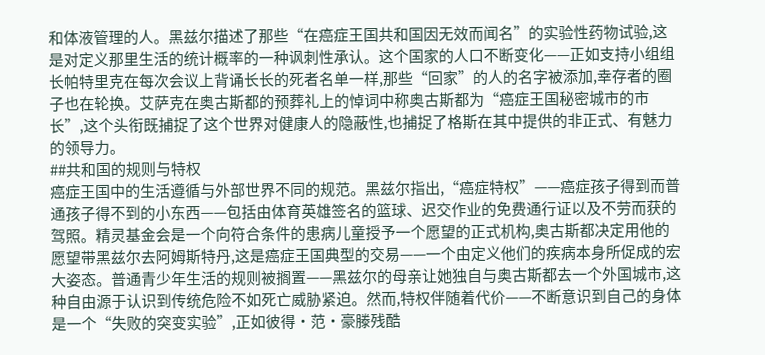和体液管理的人。黑兹尔描述了那些“在癌症王国共和国因无效而闻名”的实验性药物试验,这是对定义那里生活的统计概率的一种讽刺性承认。这个国家的人口不断变化——正如支持小组组长帕特里克在每次会议上背诵长长的死者名单一样,那些“回家”的人的名字被添加,幸存者的圈子也在轮换。艾萨克在奥古斯都的预葬礼上的悼词中称奥古斯都为“癌症王国秘密城市的市长”,这个头衔既捕捉了这个世界对健康人的隐蔽性,也捕捉了格斯在其中提供的非正式、有魅力的领导力。
##共和国的规则与特权
癌症王国中的生活遵循与外部世界不同的规范。黑兹尔指出,“癌症特权”——癌症孩子得到而普通孩子得不到的小东西——包括由体育英雄签名的篮球、迟交作业的免费通行证以及不劳而获的驾照。精灵基金会是一个向符合条件的患病儿童授予一个愿望的正式机构,奥古斯都决定用他的愿望带黑兹尔去阿姆斯特丹,这是癌症王国典型的交易——一个由定义他们的疾病本身所促成的宏大姿态。普通青少年生活的规则被搁置——黑兹尔的母亲让她独自与奥古斯都去一个外国城市,这种自由源于认识到传统危险不如死亡威胁紧迫。然而,特权伴随着代价——不断意识到自己的身体是一个“失败的突变实验”,正如彼得·范·豪滕残酷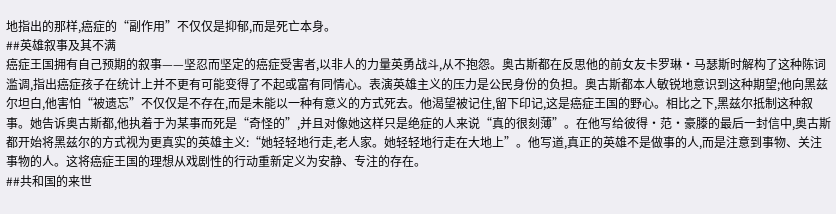地指出的那样,癌症的“副作用”不仅仅是抑郁,而是死亡本身。
##英雄叙事及其不满
癌症王国拥有自己预期的叙事——坚忍而坚定的癌症受害者,以非人的力量英勇战斗,从不抱怨。奥古斯都在反思他的前女友卡罗琳·马瑟斯时解构了这种陈词滥调,指出癌症孩子在统计上并不更有可能变得了不起或富有同情心。表演英雄主义的压力是公民身份的负担。奥古斯都本人敏锐地意识到这种期望;他向黑兹尔坦白,他害怕“被遗忘”不仅仅是不存在,而是未能以一种有意义的方式死去。他渴望被记住,留下印记,这是癌症王国的野心。相比之下,黑兹尔抵制这种叙事。她告诉奥古斯都,他执着于为某事而死是“奇怪的”,并且对像她这样只是绝症的人来说“真的很刻薄”。在他写给彼得·范·豪滕的最后一封信中,奥古斯都开始将黑兹尔的方式视为更真实的英雄主义:“她轻轻地行走,老人家。她轻轻地行走在大地上”。他写道,真正的英雄不是做事的人,而是注意到事物、关注事物的人。这将癌症王国的理想从戏剧性的行动重新定义为安静、专注的存在。
##共和国的来世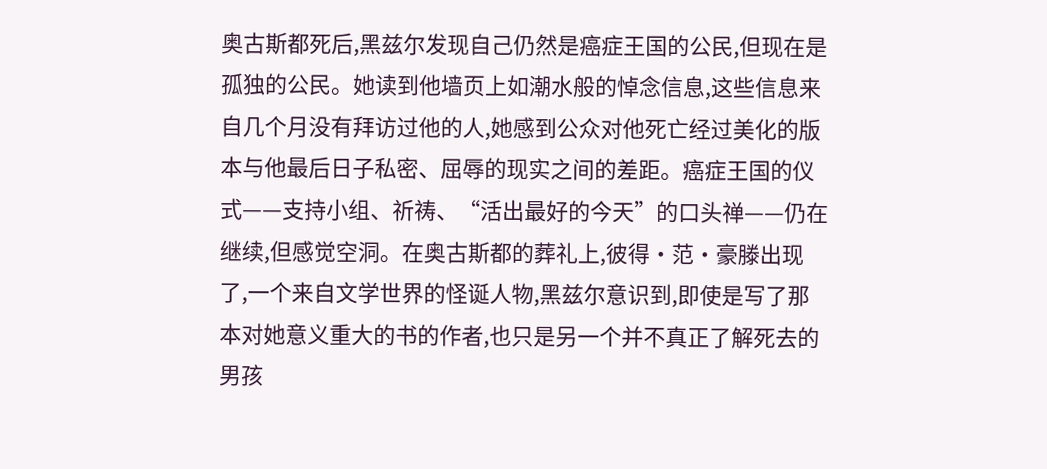奥古斯都死后,黑兹尔发现自己仍然是癌症王国的公民,但现在是孤独的公民。她读到他墙页上如潮水般的悼念信息,这些信息来自几个月没有拜访过他的人,她感到公众对他死亡经过美化的版本与他最后日子私密、屈辱的现实之间的差距。癌症王国的仪式——支持小组、祈祷、“活出最好的今天”的口头禅——仍在继续,但感觉空洞。在奥古斯都的葬礼上,彼得·范·豪滕出现了,一个来自文学世界的怪诞人物,黑兹尔意识到,即使是写了那本对她意义重大的书的作者,也只是另一个并不真正了解死去的男孩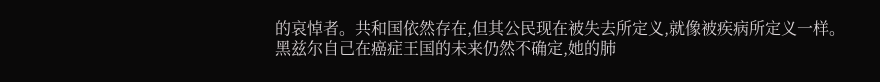的哀悼者。共和国依然存在,但其公民现在被失去所定义,就像被疾病所定义一样。黑兹尔自己在癌症王国的未来仍然不确定,她的肺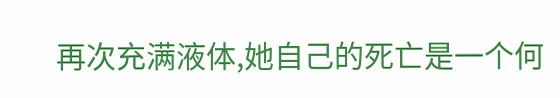再次充满液体,她自己的死亡是一个何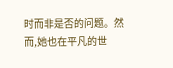时而非是否的问题。然而,她也在平凡的世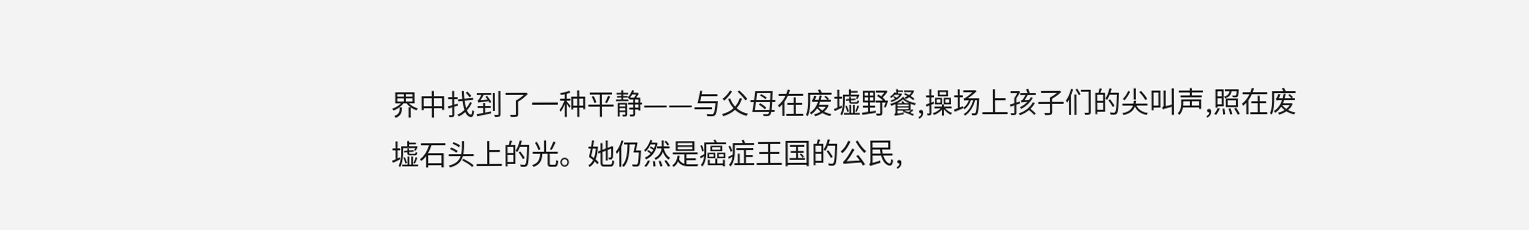界中找到了一种平静——与父母在废墟野餐,操场上孩子们的尖叫声,照在废墟石头上的光。她仍然是癌症王国的公民,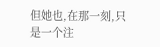但她也,在那一刻,只是一个注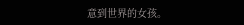意到世界的女孩。